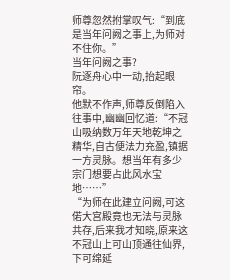师尊忽然拊掌叹气:“到底是当年问阙之事上,为师对不住你。”
当年问阙之事?
阮逐舟心中一动,抬起眼帘。
他默不作声,师尊反倒陷入往事中,幽幽回忆道:“不冠山吸纳数万年天地乾坤之精华,自古便法力充盈,镇据一方灵脉。想当年有多少宗门想要占此风水宝地……”
“为师在此建立问阙,可这偌大宫殿竟也无法与灵脉共存,后来我才知晓,原来这不冠山上可山顶通往仙界,下可绵延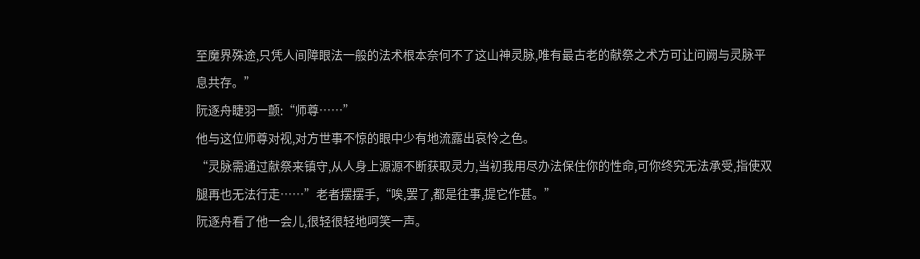至魔界殊途,只凭人间障眼法一般的法术根本奈何不了这山神灵脉,唯有最古老的献祭之术方可让问阙与灵脉平息共存。”
阮逐舟睫羽一颤:“师尊……”
他与这位师尊对视,对方世事不惊的眼中少有地流露出哀怜之色。
“灵脉需通过献祭来镇守,从人身上源源不断获取灵力,当初我用尽办法保住你的性命,可你终究无法承受,指使双腿再也无法行走……”老者摆摆手,“唉,罢了,都是往事,提它作甚。”
阮逐舟看了他一会儿,很轻很轻地呵笑一声。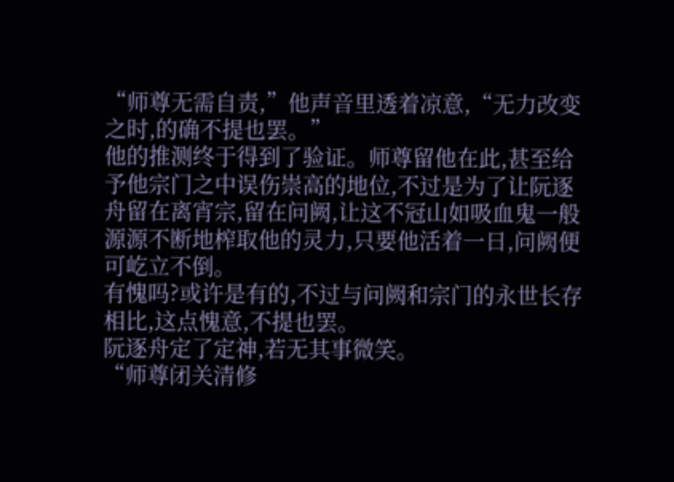“师尊无需自责,”他声音里透着凉意,“无力改变之时,的确不提也罢。”
他的推测终于得到了验证。师尊留他在此,甚至给予他宗门之中误伤崇高的地位,不过是为了让阮逐舟留在离宵宗,留在问阙,让这不冠山如吸血鬼一般源源不断地榨取他的灵力,只要他活着一日,问阙便可屹立不倒。
有愧吗?或许是有的,不过与问阙和宗门的永世长存相比,这点愧意,不提也罢。
阮逐舟定了定神,若无其事微笑。
“师尊闭关清修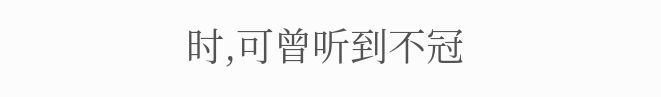时,可曾听到不冠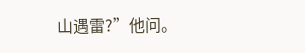山遇雷?”他问。